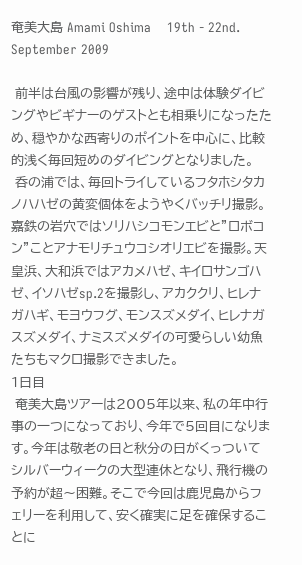奄美大島 Amami Oshima    19th - 22nd. September 2009

 前半は台風の影響が残り、途中は体験ダイビングやビギナーのゲストとも相乗りになったため、穏やかな西寄りのポイントを中心に、比較的浅く毎回短めのダイビングとなりました。
 呑の浦では、毎回トライしているフタホシタカノハハゼの黄変個体をようやくバッチリ撮影。嘉鉄の岩穴ではソリハシコモンエビと”ロボコン”ことアナモリチュウコシオリエビを撮影。天皇浜、大和浜ではアカメハゼ、キイロサンゴハゼ、イソハゼsp.2を撮影し、アカククリ、ヒレナガハギ、モヨウフグ、モンスズメダイ、ヒレナガスズメダイ、ナミスズメダイの可愛らしい幼魚たちもマクロ撮影できました。
1日目
 奄美大島ツアーは2005年以来、私の年中行事の一つになっており、今年で5回目になります。今年は敬老の日と秋分の日がくっついてシルバーウィークの大型連休となり、飛行機の予約が超〜困難。そこで今回は鹿児島からフェリーを利用して、安く確実に足を確保することに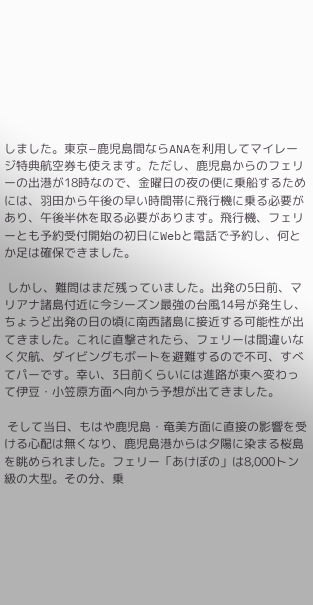しました。東京−鹿児島間ならANAを利用してマイレージ特典航空券も使えます。ただし、鹿児島からのフェリーの出港が18時なので、金曜日の夜の便に乗船するためには、羽田から午後の早い時間帯に飛行機に乗る必要があり、午後半休を取る必要があります。飛行機、フェリーとも予約受付開始の初日にWebと電話で予約し、何とか足は確保できました。

 しかし、難問はまだ残っていました。出発の5日前、マリアナ諸島付近に今シーズン最強の台風14号が発生し、ちょうど出発の日の頃に南西諸島に接近する可能性が出てきました。これに直撃されたら、フェリーは間違いなく欠航、ダイビングもボートを避難するので不可、すべてパーです。幸い、3日前くらいには進路が東へ変わって伊豆・小笠原方面へ向かう予想が出てきました。

 そして当日、もはや鹿児島・奄美方面に直接の影響を受ける心配は無くなり、鹿児島港からは夕陽に染まる桜島を眺められました。フェリー「あけぼの」は8,000トン級の大型。その分、乗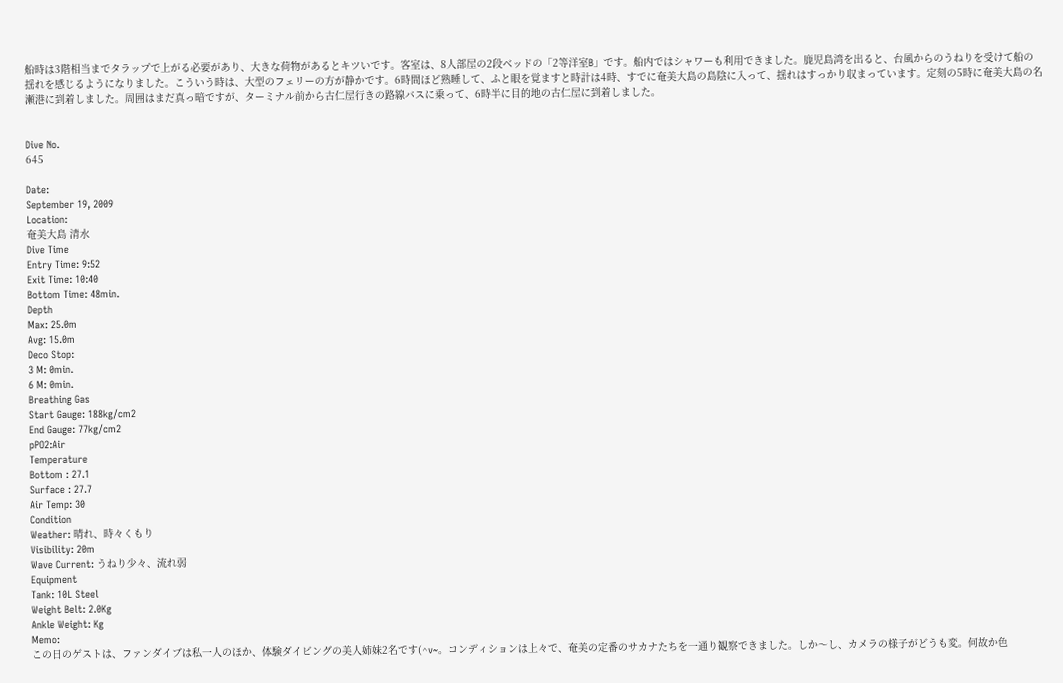船時は3階相当までタラップで上がる必要があり、大きな荷物があるとキツいです。客室は、8人部屋の2段ベッドの「2等洋室B」です。船内ではシャワーも利用できました。鹿児島湾を出ると、台風からのうねりを受けて船の揺れを感じるようになりました。こういう時は、大型のフェリーの方が静かです。6時間ほど熟睡して、ふと眼を覚ますと時計は4時、すでに奄美大島の島陰に入って、揺れはすっかり収まっています。定刻の5時に奄美大島の名瀬港に到着しました。周囲はまだ真っ暗ですが、ターミナル前から古仁屋行きの路線バスに乗って、6時半に目的地の古仁屋に到着しました。


Dive No.
645

Date:
September 19, 2009
Location:
奄美大島 清水
Dive Time
Entry Time: 9:52
Exit Time: 10:40
Bottom Time: 48min.
Depth
Max: 25.0m
Avg: 15.0m
Deco Stop:
3 M: 0min.
6 M: 0min.
Breathing Gas
Start Gauge: 188kg/cm2
End Gauge: 77kg/cm2
pPO2:Air
Temperature
Bottom : 27.1
Surface : 27.7
Air Temp: 30
Condition
Weather: 晴れ、時々くもり
Visibility: 20m
Wave Current: うねり少々、流れ弱
Equipment
Tank: 10L Steel
Weight Belt: 2.0Kg
Ankle Weight: Kg
Memo:
この日のゲストは、ファンダイブは私一人のほか、体験ダイビングの美人姉妹2名です(^v~。コンディションは上々で、奄美の定番のサカナたちを一通り観察できました。しか〜し、カメラの様子がどうも変。何故か色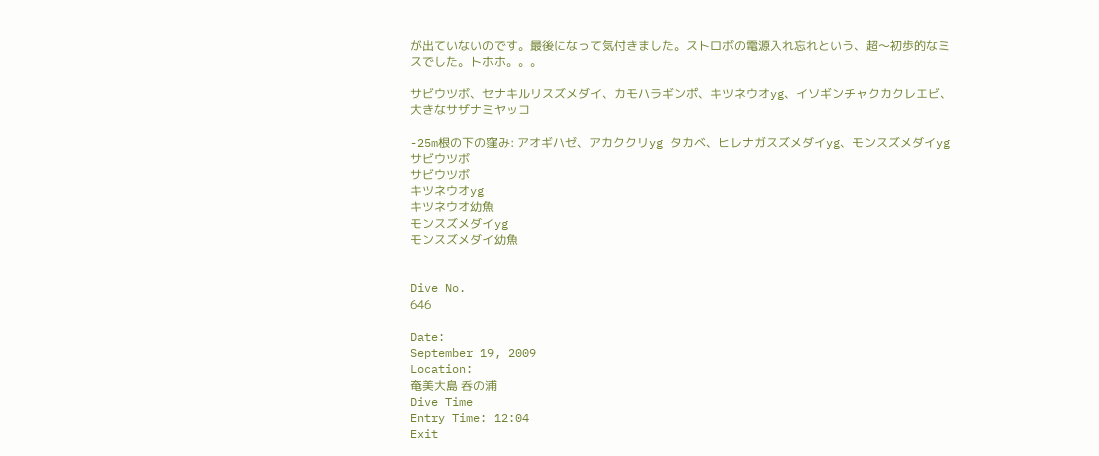が出ていないのです。最後になって気付きました。ストロボの電源入れ忘れという、超〜初歩的なミスでした。トホホ。。。

サビウツボ、セナキルリスズメダイ、カモハラギンポ、キツネウオyg、イソギンチャクカクレエビ、大きなサザナミヤッコ

-25m根の下の窪み: アオギハゼ、アカククリyg タカベ、ヒレナガスズメダイyg、モンスズメダイyg
サビウツボ
サビウツボ
キツネウオyg
キツネウオ幼魚
モンスズメダイyg
モンスズメダイ幼魚


Dive No.
646

Date:
September 19, 2009
Location:
奄美大島 呑の浦
Dive Time
Entry Time: 12:04
Exit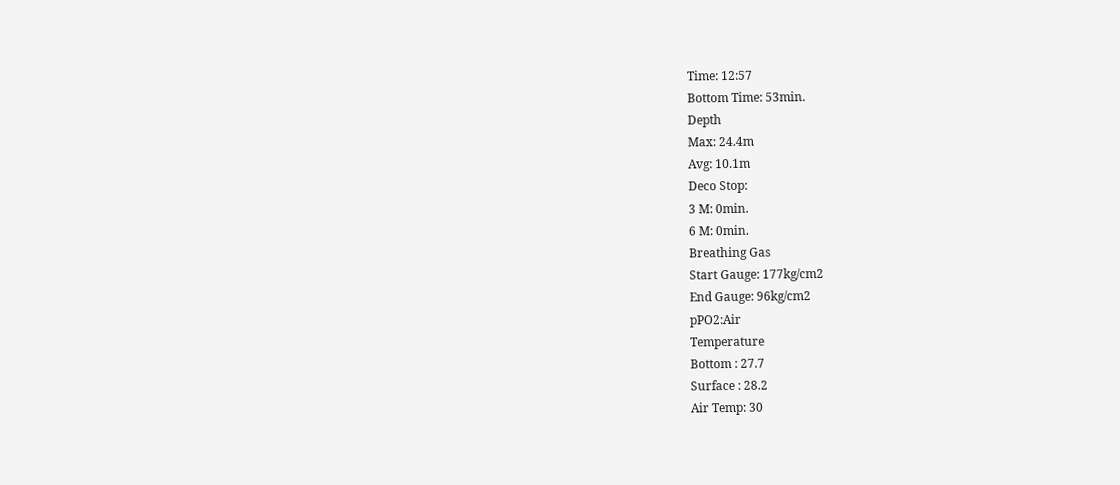Time: 12:57
Bottom Time: 53min.
Depth
Max: 24.4m
Avg: 10.1m
Deco Stop:
3 M: 0min.
6 M: 0min.
Breathing Gas
Start Gauge: 177kg/cm2
End Gauge: 96kg/cm2
pPO2:Air
Temperature
Bottom : 27.7
Surface : 28.2
Air Temp: 30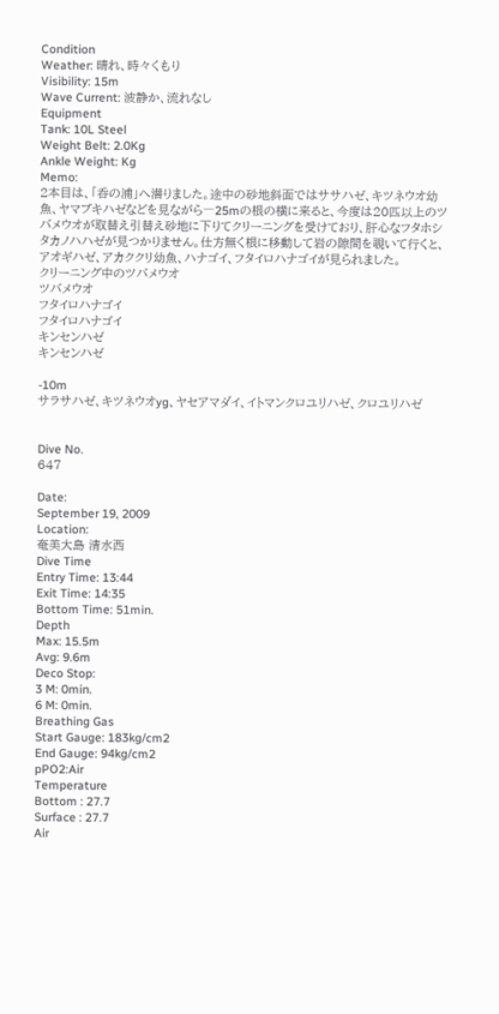Condition
Weather: 晴れ、時々くもり
Visibility: 15m
Wave Current: 波静か、流れなし
Equipment
Tank: 10L Steel
Weight Belt: 2.0Kg
Ankle Weight: Kg
Memo:
2本目は、「呑の浦」へ潜りました。途中の砂地斜面ではササハゼ、キツネウオ幼魚、ヤマブキハゼなどを見ながら―25mの根の横に来ると、今度は20匹以上のツバメウオが取替え引替え砂地に下りてクリーニングを受けており、肝心なフタホシタカノハハゼが見つかりません。仕方無く根に移動して岩の隙間を覗いて行くと、アオギハゼ、アカククリ幼魚、ハナゴイ、フタイロハナゴイが見られました。
クリーニング中のツバメウオ
ツバメウオ
フタイロハナゴイ
フタイロハナゴイ
キンセンハゼ
キンセンハゼ

-10m
サラサハゼ、キツネウオyg、ヤセアマダイ、イトマンクロユリハゼ、クロユリハゼ


Dive No.
647

Date:
September 19, 2009
Location:
奄美大島 清水西
Dive Time
Entry Time: 13:44
Exit Time: 14:35
Bottom Time: 51min.
Depth
Max: 15.5m
Avg: 9.6m
Deco Stop:
3 M: 0min.
6 M: 0min.
Breathing Gas
Start Gauge: 183kg/cm2
End Gauge: 94kg/cm2
pPO2:Air
Temperature
Bottom : 27.7
Surface : 27.7
Air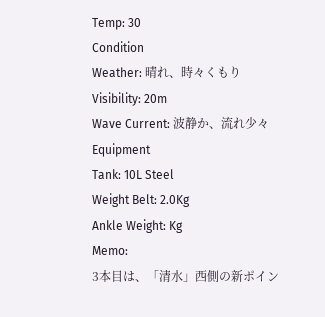Temp: 30
Condition
Weather: 晴れ、時々くもり
Visibility: 20m
Wave Current: 波静か、流れ少々
Equipment
Tank: 10L Steel
Weight Belt: 2.0Kg
Ankle Weight: Kg
Memo:
3本目は、「清水」西側の新ポイン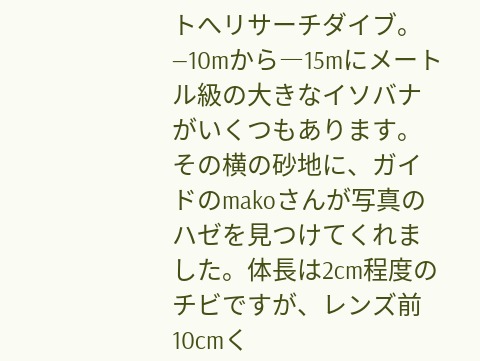トへリサーチダイブ。―10mから―15mにメートル級の大きなイソバナがいくつもあります。その横の砂地に、ガイドのmakoさんが写真のハゼを見つけてくれました。体長は2cm程度のチビですが、レンズ前10cmく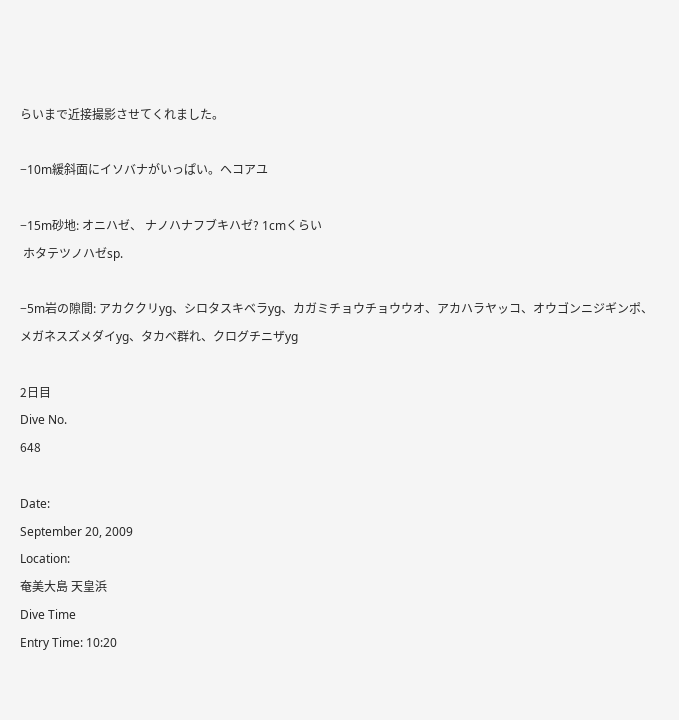らいまで近接撮影させてくれました。

−10m緩斜面にイソバナがいっぱい。ヘコアユ

−15m砂地: オニハゼ、 ナノハナフブキハゼ? 1cmくらい
 ホタテツノハゼsp.

−5m岩の隙間: アカククリyg、シロタスキベラyg、カガミチョウチョウウオ、アカハラヤッコ、オウゴンニジギンポ、メガネスズメダイyg、タカベ群れ、クログチニザyg

2日目
Dive No.
648

Date:
September 20, 2009
Location:
奄美大島 天皇浜
Dive Time
Entry Time: 10:20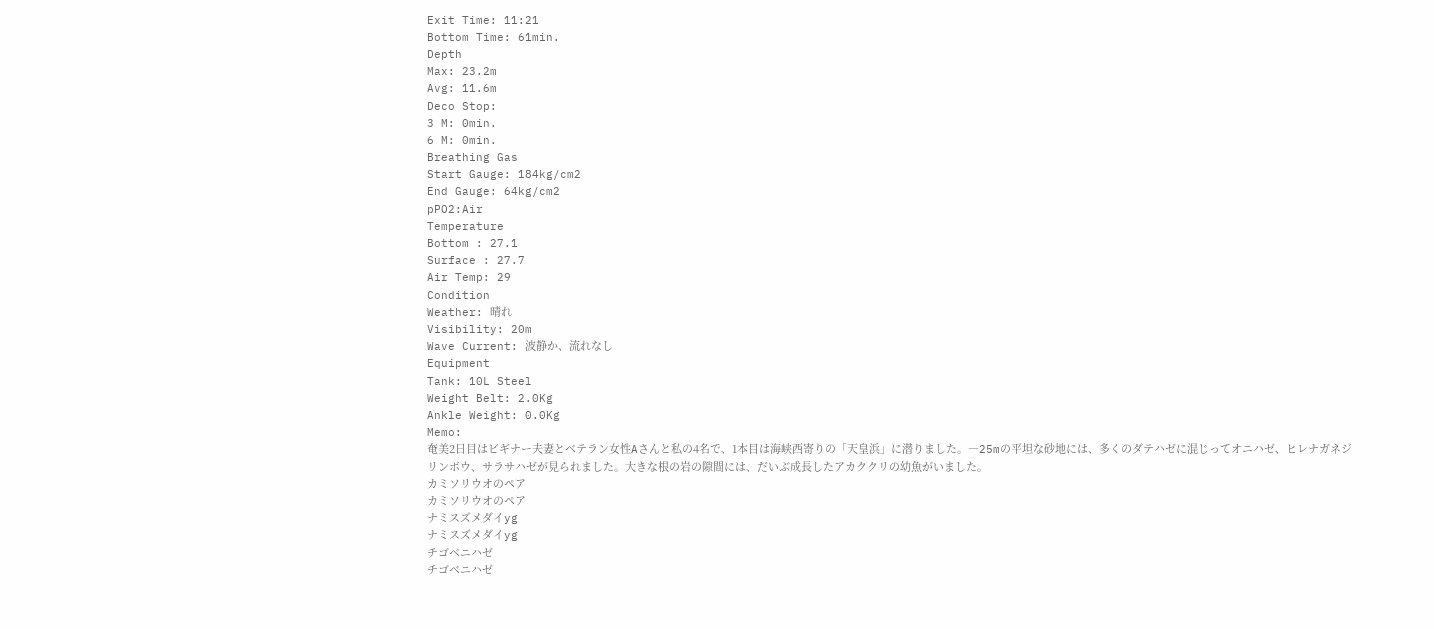Exit Time: 11:21
Bottom Time: 61min.
Depth
Max: 23.2m
Avg: 11.6m
Deco Stop:
3 M: 0min.
6 M: 0min.
Breathing Gas
Start Gauge: 184kg/cm2
End Gauge: 64kg/cm2
pPO2:Air
Temperature
Bottom : 27.1
Surface : 27.7
Air Temp: 29
Condition
Weather: 晴れ
Visibility: 20m
Wave Current: 波静か、流れなし
Equipment
Tank: 10L Steel
Weight Belt: 2.0Kg
Ankle Weight: 0.0Kg
Memo:
奄美2日目はビギナー夫妻とベテラン女性Aさんと私の4名で、1本目は海峡西寄りの「天皇浜」に潜りました。―25mの平坦な砂地には、多くのダテハゼに混じってオニハゼ、ヒレナガネジリンボウ、サラサハゼが見られました。大きな根の岩の隙間には、だいぶ成長したアカククリの幼魚がいました。
カミソリウオのペア
カミソリウオのペア
ナミスズメダイyg
ナミスズメダイyg
チゴベニハゼ
チゴベニハゼ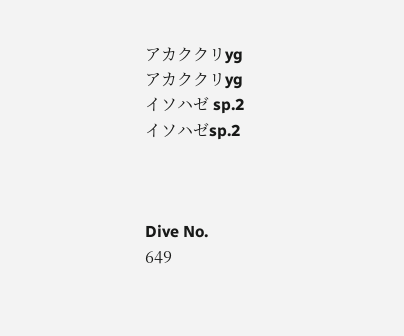アカククリyg
アカククリyg
イソハゼ sp.2
イソハゼsp.2



Dive No.
649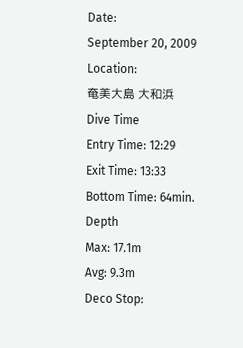Date:
September 20, 2009
Location:
奄美大島 大和浜
Dive Time
Entry Time: 12:29
Exit Time: 13:33
Bottom Time: 64min.
Depth
Max: 17.1m
Avg: 9.3m
Deco Stop: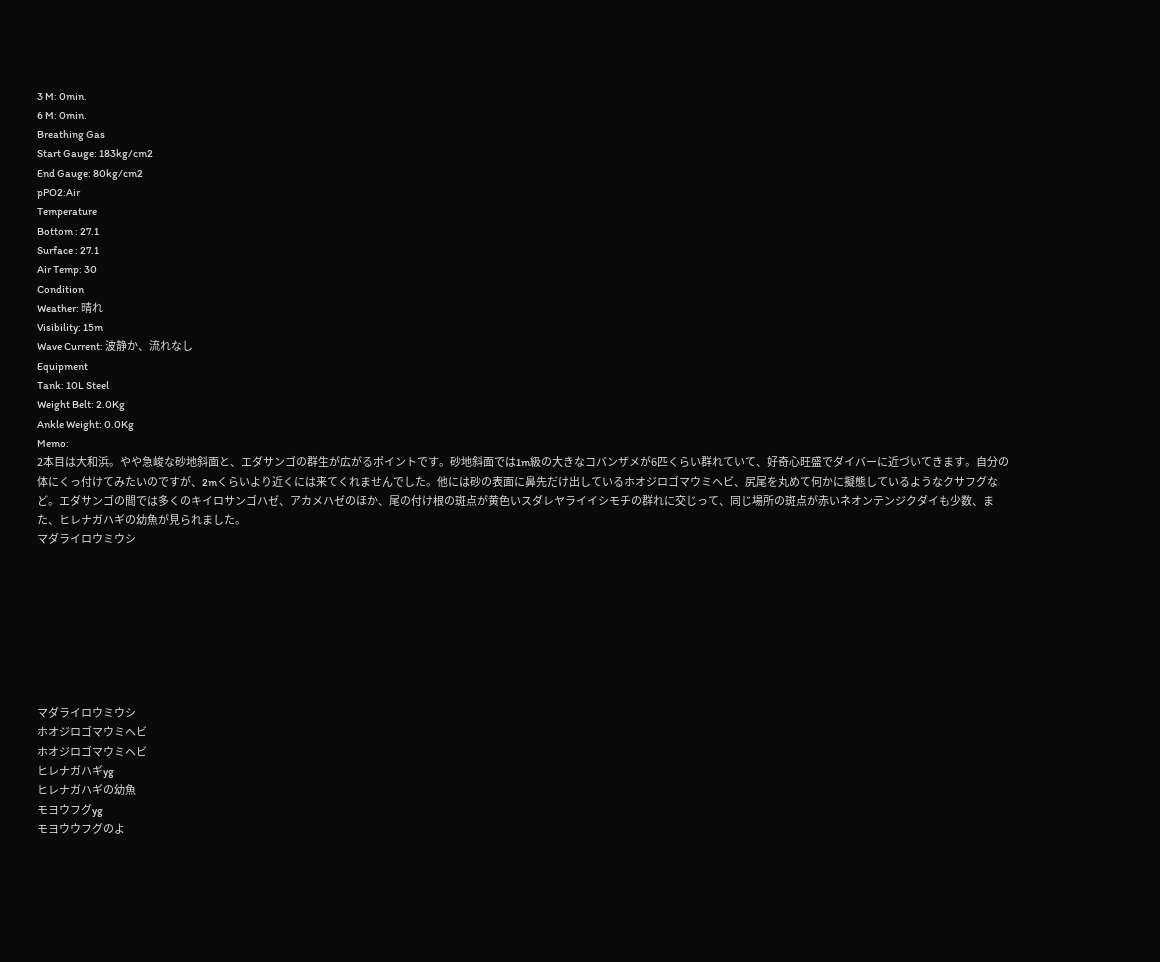3 M: 0min.
6 M: 0min.
Breathing Gas
Start Gauge: 183kg/cm2
End Gauge: 80kg/cm2
pPO2:Air
Temperature
Bottom : 27.1
Surface : 27.1
Air Temp: 30
Condition
Weather: 晴れ
Visibility: 15m
Wave Current: 波静か、流れなし
Equipment
Tank: 10L Steel
Weight Belt: 2.0Kg
Ankle Weight: 0.0Kg
Memo:
2本目は大和浜。やや急峻な砂地斜面と、エダサンゴの群生が広がるポイントです。砂地斜面では1m級の大きなコバンザメが6匹くらい群れていて、好奇心旺盛でダイバーに近づいてきます。自分の体にくっ付けてみたいのですが、2mくらいより近くには来てくれませんでした。他には砂の表面に鼻先だけ出しているホオジロゴマウミヘビ、尻尾を丸めて何かに擬態しているようなクサフグなど。エダサンゴの間では多くのキイロサンゴハゼ、アカメハゼのほか、尾の付け根の斑点が黄色いスダレヤライイシモチの群れに交じって、同じ場所の斑点が赤いネオンテンジクダイも少数、また、ヒレナガハギの幼魚が見られました。
マダライロウミウシ








マダライロウミウシ
ホオジロゴマウミヘビ
ホオジロゴマウミヘビ
ヒレナガハギyg
ヒレナガハギの幼魚
モヨウフグyg
モヨウウフグのよ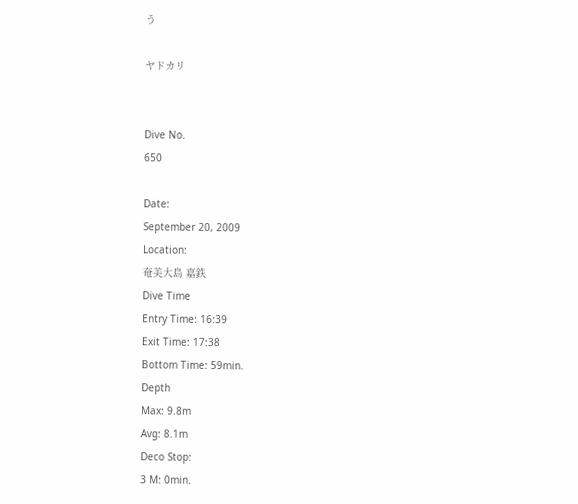う

ヤドカリ


Dive No.
650

Date:
September 20, 2009
Location:
奄美大島 嘉鉄
Dive Time
Entry Time: 16:39
Exit Time: 17:38
Bottom Time: 59min.
Depth
Max: 9.8m
Avg: 8.1m
Deco Stop:
3 M: 0min.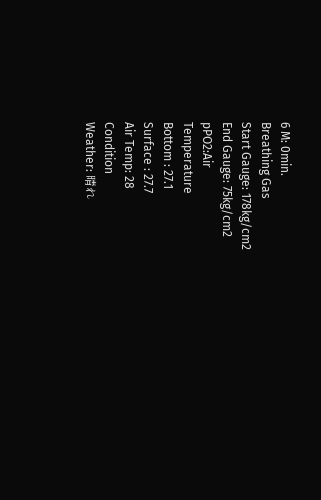6 M: 0min.
Breathing Gas
Start Gauge: 178kg/cm2
End Gauge: 75kg/cm2
pPO2:Air
Temperature
Bottom : 27.1
Surface : 27.7
Air Temp: 28
Condition
Weather: 晴れ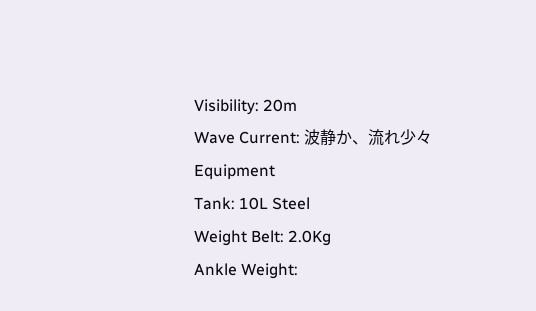Visibility: 20m
Wave Current: 波静か、流れ少々
Equipment
Tank: 10L Steel
Weight Belt: 2.0Kg
Ankle Weight: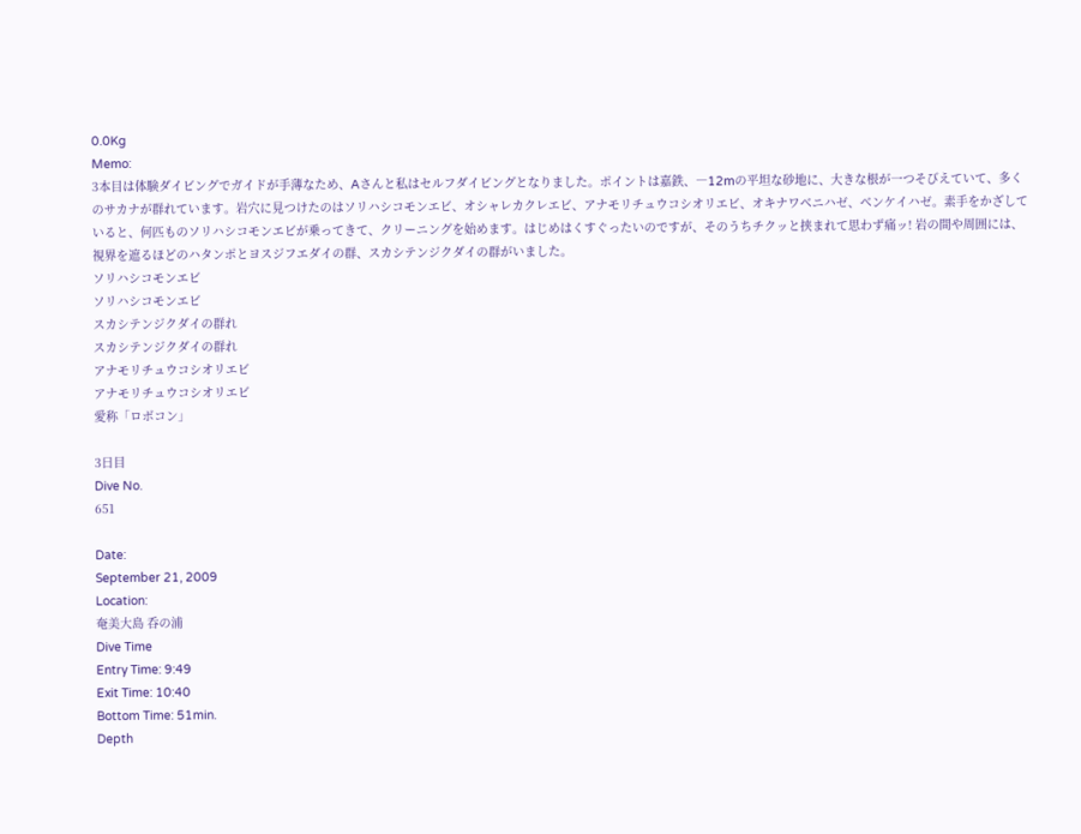0.0Kg
Memo:
3本目は体験ダイビングでガイドが手薄なため、Aさんと私はセルフダイビングとなりました。ポイントは嘉鉄、―12mの平坦な砂地に、大きな根が一つそびえていて、多くのサカナが群れています。岩穴に見つけたのはソリハシコモンエビ、オシャレカクレエビ、アナモリチュウコシオリエビ、オキナワベニハゼ、ベンケイハゼ。素手をかざしていると、何匹ものソリハシコモンエビが乗ってきて、クリーニングを始めます。はじめはくすぐったいのですが、そのうちチクッと挟まれて思わず痛ッ! 岩の間や周囲には、視界を遮るほどのハタンポとヨスジフエダイの群、スカシテンジクダイの群がいました。
ソリハシコモンエビ
ソリハシコモンエビ
スカシテンジクダイの群れ
スカシテンジクダイの群れ
アナモリチュウコシオリエビ
アナモリチュウコシオリエビ
愛称「ロボコン」

3日目
Dive No.
651

Date:
September 21, 2009
Location:
奄美大島 呑の浦
Dive Time
Entry Time: 9:49
Exit Time: 10:40
Bottom Time: 51min.
Depth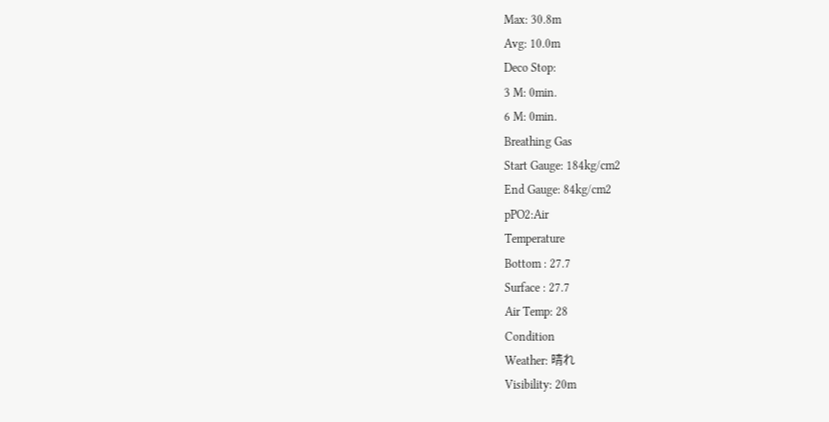Max: 30.8m
Avg: 10.0m
Deco Stop:
3 M: 0min.
6 M: 0min.
Breathing Gas
Start Gauge: 184kg/cm2
End Gauge: 84kg/cm2
pPO2:Air
Temperature
Bottom : 27.7
Surface : 27.7
Air Temp: 28
Condition
Weather: 晴れ
Visibility: 20m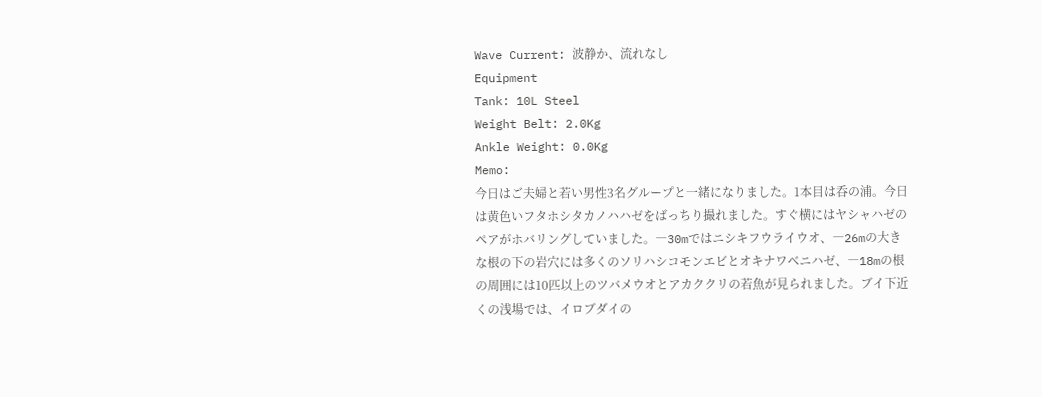Wave Current: 波静か、流れなし
Equipment
Tank: 10L Steel
Weight Belt: 2.0Kg
Ankle Weight: 0.0Kg
Memo:
今日はご夫婦と若い男性3名グループと一緒になりました。1本目は呑の浦。今日は黄色いフタホシタカノハハゼをばっちり撮れました。すぐ横にはヤシャハゼのペアがホバリングしていました。―30mではニシキフウライウオ、―26mの大きな根の下の岩穴には多くのソリハシコモンエビとオキナワベニハゼ、―18mの根の周囲には10匹以上のツバメウオとアカククリの若魚が見られました。ブイ下近くの浅場では、イロブダイの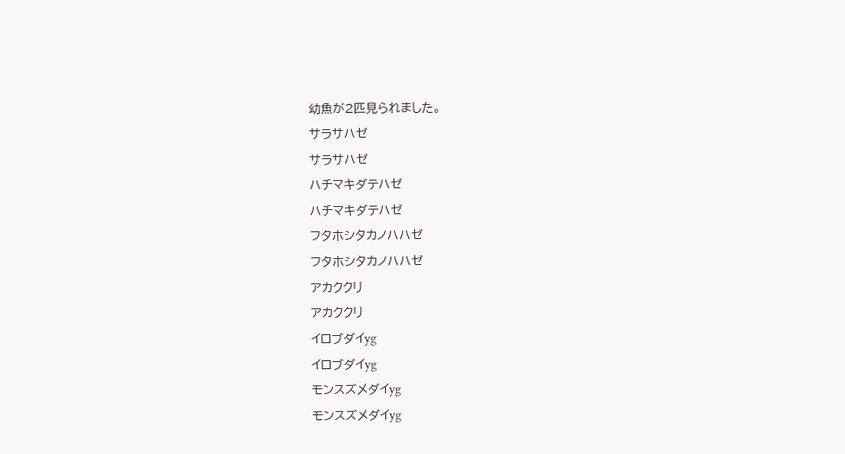幼魚が2匹見られました。
サラサハゼ
サラサハゼ
ハチマキダテハゼ
ハチマキダテハゼ
フタホシタカノハハゼ
フタホシタカノハハゼ
アカククリ
アカククリ
イロブダイyg
イロブダイyg
モンスズメダイyg
モンスズメダイyg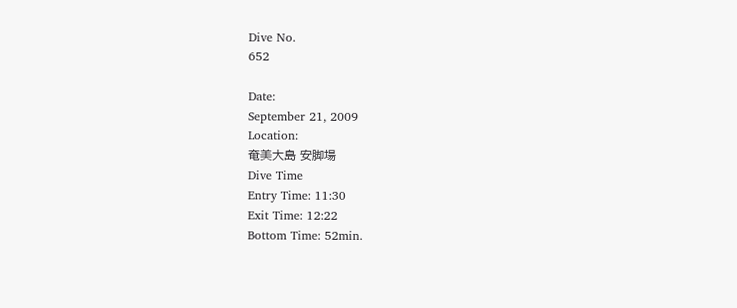Dive No.
652

Date:
September 21, 2009
Location:
奄美大島 安脚場
Dive Time
Entry Time: 11:30
Exit Time: 12:22
Bottom Time: 52min.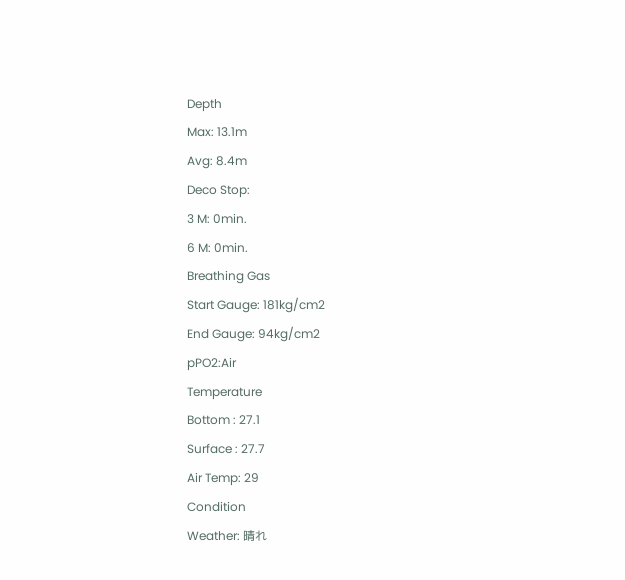Depth
Max: 13.1m
Avg: 8.4m
Deco Stop:
3 M: 0min.
6 M: 0min.
Breathing Gas
Start Gauge: 181kg/cm2
End Gauge: 94kg/cm2
pPO2:Air
Temperature
Bottom : 27.1
Surface : 27.7
Air Temp: 29
Condition
Weather: 晴れ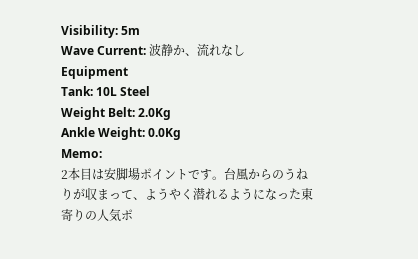Visibility: 5m
Wave Current: 波静か、流れなし
Equipment
Tank: 10L Steel
Weight Belt: 2.0Kg
Ankle Weight: 0.0Kg
Memo:
2本目は安脚場ポイントです。台風からのうねりが収まって、ようやく潜れるようになった東寄りの人気ポ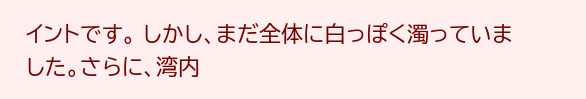イントです。 しかし、まだ全体に白っぽく濁っていました。さらに、湾内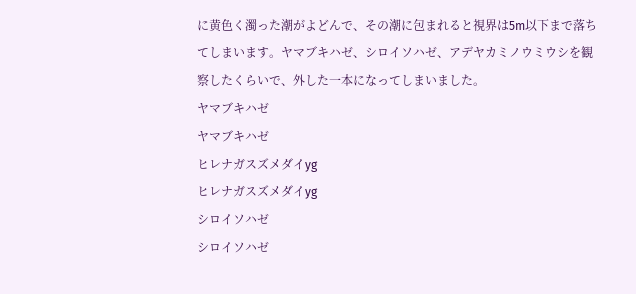に黄色く濁った潮がよどんで、その潮に包まれると視界は5m以下まで落ちてしまいます。ヤマブキハゼ、シロイソハゼ、アデヤカミノウミウシを観察したくらいで、外した一本になってしまいました。
ヤマブキハゼ
ヤマブキハゼ
ヒレナガスズメダイyg
ヒレナガスズメダイyg
シロイソハゼ
シロイソハゼ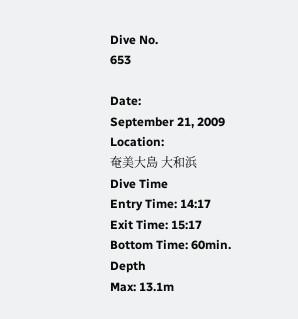Dive No.
653

Date:
September 21, 2009
Location:
奄美大島 大和浜
Dive Time
Entry Time: 14:17
Exit Time: 15:17
Bottom Time: 60min.
Depth
Max: 13.1m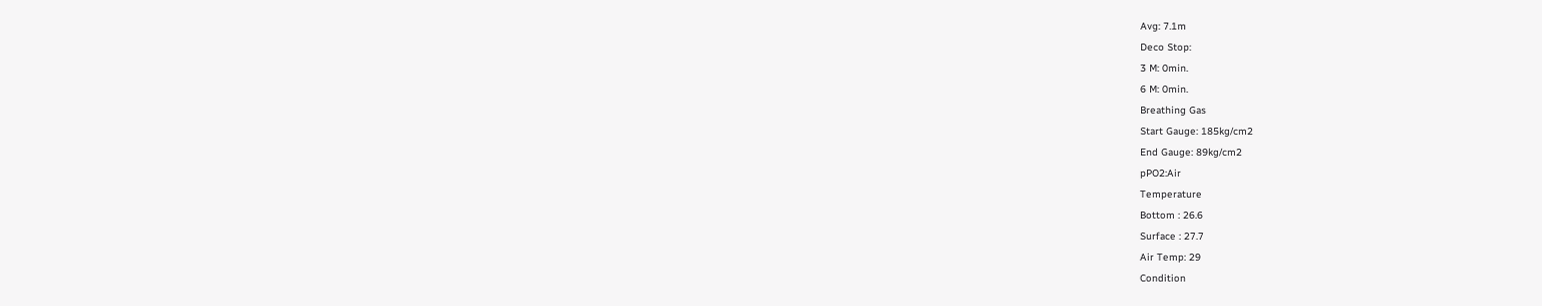Avg: 7.1m
Deco Stop:
3 M: 0min.
6 M: 0min.
Breathing Gas
Start Gauge: 185kg/cm2
End Gauge: 89kg/cm2
pPO2:Air
Temperature
Bottom : 26.6
Surface : 27.7
Air Temp: 29
Condition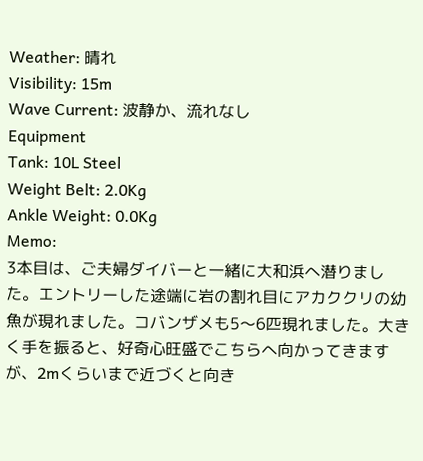Weather: 晴れ
Visibility: 15m
Wave Current: 波静か、流れなし
Equipment
Tank: 10L Steel
Weight Belt: 2.0Kg
Ankle Weight: 0.0Kg
Memo:
3本目は、ご夫婦ダイバーと一緒に大和浜へ潜りました。エントリーした途端に岩の割れ目にアカククリの幼魚が現れました。コバンザメも5〜6匹現れました。大きく手を振ると、好奇心旺盛でこちらへ向かってきますが、2mくらいまで近づくと向き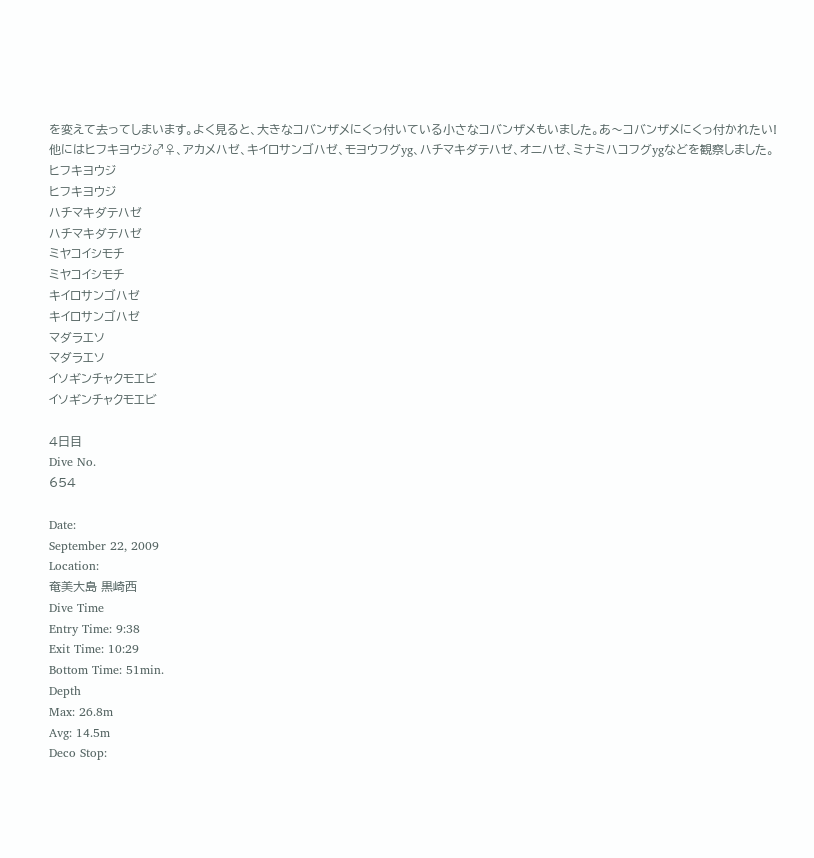を変えて去ってしまいます。よく見ると、大きなコバンザメにくっ付いている小さなコバンザメもいました。あ〜コバンザメにくっ付かれたい! 他にはヒフキヨウジ♂♀、アカメハゼ、キイロサンゴハゼ、モヨウフグyg、ハチマキダテハゼ、オニハゼ、ミナミハコフグygなどを観察しました。
ヒフキヨウジ
ヒフキヨウジ
ハチマキダテハゼ
ハチマキダテハゼ
ミヤコイシモチ
ミヤコイシモチ
キイロサンゴハゼ
キイロサンゴハゼ
マダラエソ
マダラエソ
イソギンチャクモエビ
イソギンチャクモエビ

4日目
Dive No.
654

Date:
September 22, 2009
Location:
奄美大島 黒崎西
Dive Time
Entry Time: 9:38
Exit Time: 10:29
Bottom Time: 51min.
Depth
Max: 26.8m
Avg: 14.5m
Deco Stop: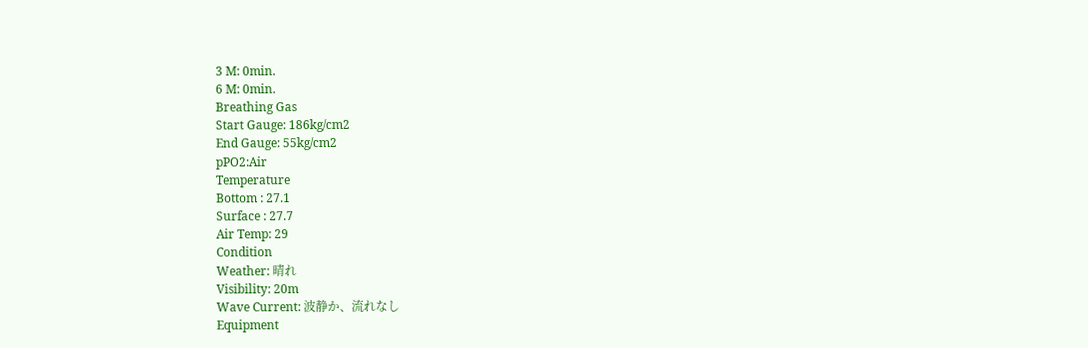3 M: 0min.
6 M: 0min.
Breathing Gas
Start Gauge: 186kg/cm2
End Gauge: 55kg/cm2
pPO2:Air
Temperature
Bottom : 27.1
Surface : 27.7
Air Temp: 29
Condition
Weather: 晴れ
Visibility: 20m
Wave Current: 波静か、流れなし
Equipment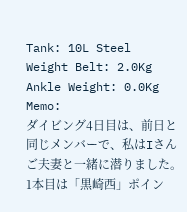Tank: 10L Steel
Weight Belt: 2.0Kg
Ankle Weight: 0.0Kg
Memo:
ダイビング4日目は、前日と同じメンバーで、私はIさんご夫妻と一緒に潜りました。 1本目は「黒崎西」ポイン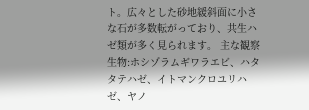ト。広々とした砂地緩斜面に小さな石が多数転がっており、共生ハゼ類が多く見られます。 主な観察生物:ホシゾラムギワラエビ、ハタタテハゼ、イトマンクロユリハゼ、ヤノ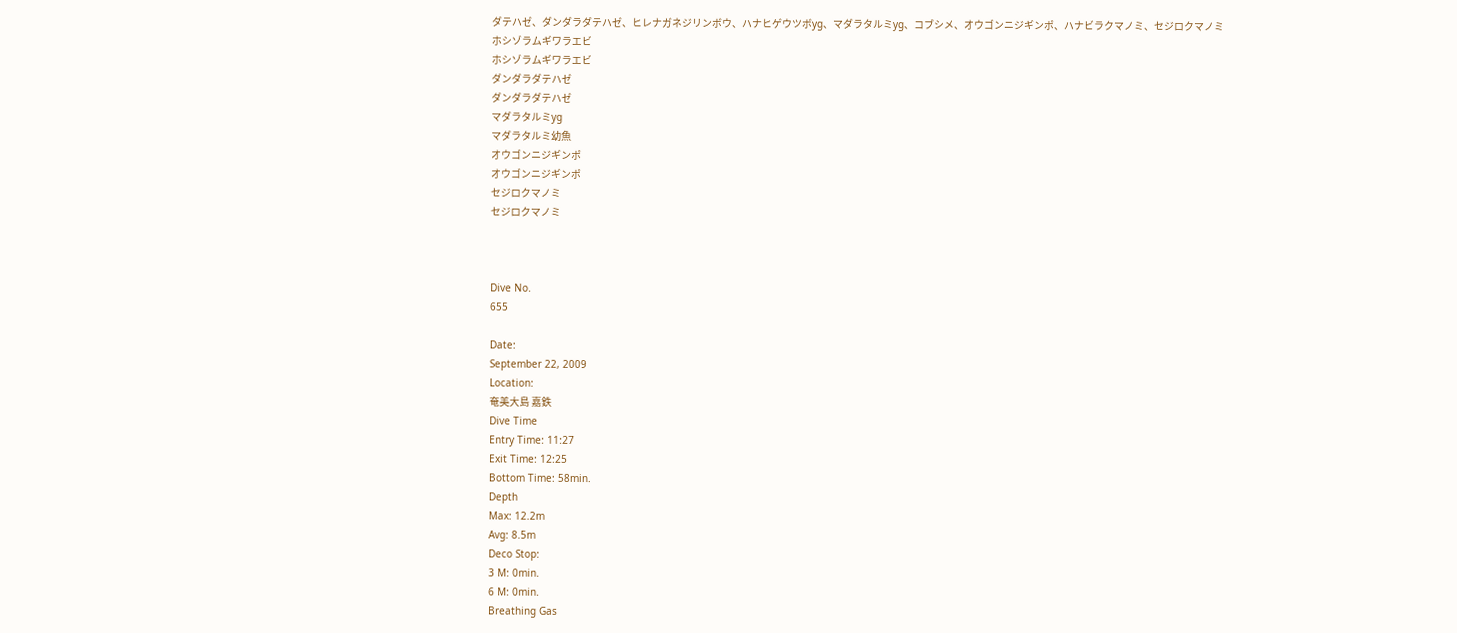ダテハゼ、ダンダラダテハゼ、ヒレナガネジリンボウ、ハナヒゲウツボyg、マダラタルミyg、コブシメ、オウゴンニジギンポ、ハナビラクマノミ、セジロクマノミ
ホシゾラムギワラエビ
ホシゾラムギワラエビ
ダンダラダテハゼ
ダンダラダテハゼ
マダラタルミyg
マダラタルミ幼魚
オウゴンニジギンポ
オウゴンニジギンポ
セジロクマノミ
セジロクマノミ



Dive No.
655

Date:
September 22, 2009
Location:
奄美大島 嘉鉄
Dive Time
Entry Time: 11:27
Exit Time: 12:25
Bottom Time: 58min.
Depth
Max: 12.2m
Avg: 8.5m
Deco Stop:
3 M: 0min.
6 M: 0min.
Breathing Gas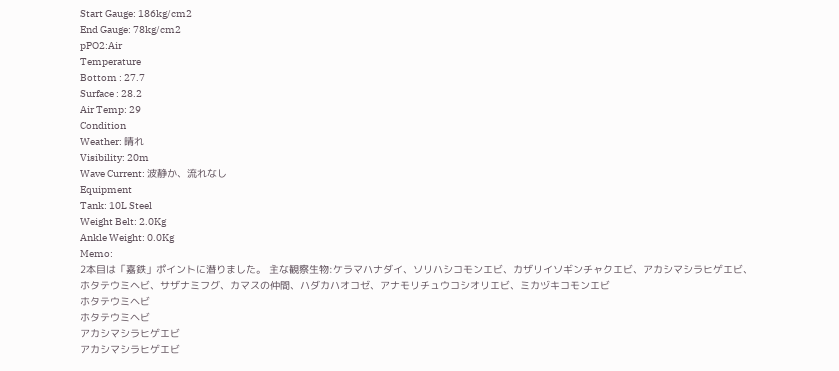Start Gauge: 186kg/cm2
End Gauge: 78kg/cm2
pPO2:Air
Temperature
Bottom : 27.7
Surface : 28.2
Air Temp: 29
Condition
Weather: 晴れ
Visibility: 20m
Wave Current: 波静か、流れなし
Equipment
Tank: 10L Steel
Weight Belt: 2.0Kg
Ankle Weight: 0.0Kg
Memo:
2本目は「嘉鉄」ポイントに潜りました。 主な観察生物:ケラマハナダイ、ソリハシコモンエビ、カザリイソギンチャクエビ、アカシマシラヒゲエビ、ホタテウミヘビ、サザナミフグ、カマスの仲間、ハダカハオコゼ、アナモリチュウコシオリエビ、ミカヅキコモンエビ
ホタテウミヘビ
ホタテウミヘビ
アカシマシラヒゲエビ
アカシマシラヒゲエビ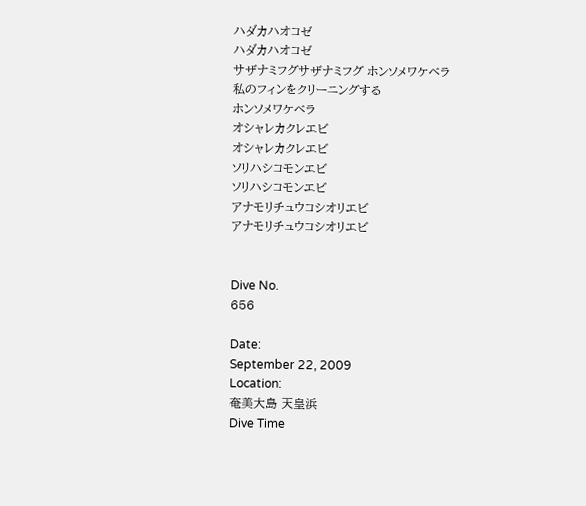ハダカハオコゼ
ハダカハオコゼ
サザナミフグサザナミフグ ホンソメワケベラ
私のフィンをクリーニングする
ホンソメワケベラ
オシャレカクレエビ
オシャレカクレエビ
ソリハシコモンエビ
ソリハシコモンエビ
アナモリチュウコシオリエビ
アナモリチュウコシオリエビ


Dive No.
656

Date:
September 22, 2009
Location:
奄美大島 天皇浜
Dive Time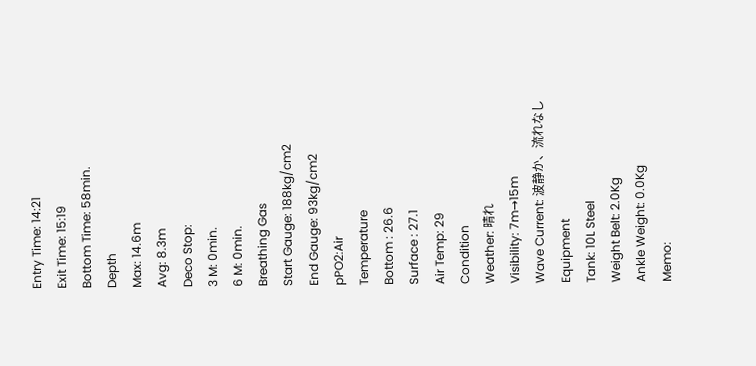Entry Time: 14:21
Exit Time: 15:19
Bottom Time: 58min.
Depth
Max: 14.6m
Avg: 8.3m
Deco Stop:
3 M: 0min.
6 M: 0min.
Breathing Gas
Start Gauge: 188kg/cm2
End Gauge: 93kg/cm2
pPO2:Air
Temperature
Bottom : 26.6
Surface : 27.1
Air Temp: 29
Condition
Weather: 晴れ
Visibility: 7m→15m
Wave Current: 波静か、流れなし
Equipment
Tank: 10L Steel
Weight Belt: 2.0Kg
Ankle Weight: 0.0Kg
Memo: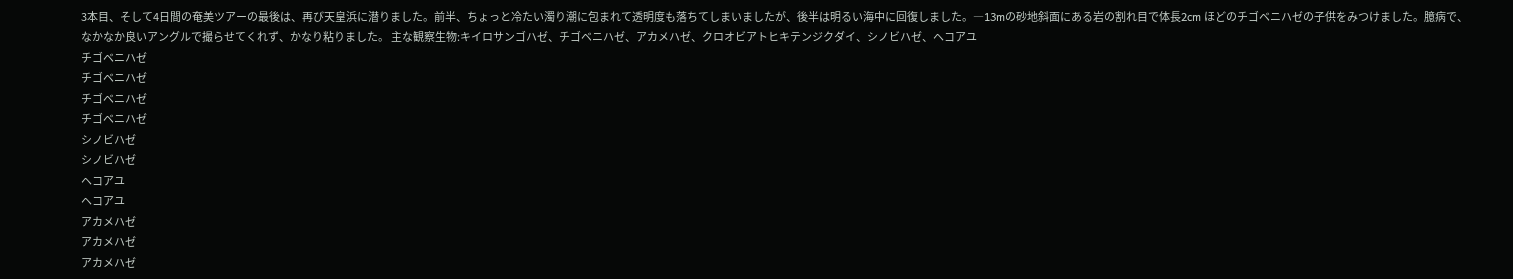3本目、そして4日間の奄美ツアーの最後は、再び天皇浜に潜りました。前半、ちょっと冷たい濁り潮に包まれて透明度も落ちてしまいましたが、後半は明るい海中に回復しました。―13mの砂地斜面にある岩の割れ目で体長2cm ほどのチゴベニハゼの子供をみつけました。臆病で、なかなか良いアングルで撮らせてくれず、かなり粘りました。 主な観察生物:キイロサンゴハゼ、チゴベニハゼ、アカメハゼ、クロオビアトヒキテンジクダイ、シノビハゼ、ヘコアユ
チゴベニハゼ
チゴベニハゼ
チゴベニハゼ
チゴベニハゼ
シノビハゼ
シノビハゼ
ヘコアユ
ヘコアユ
アカメハゼ
アカメハゼ
アカメハゼ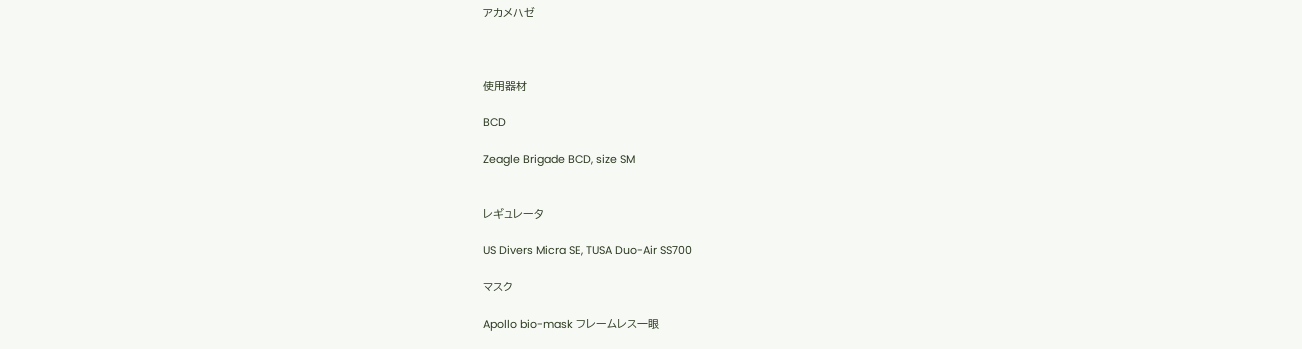アカメハゼ



使用器材

BCD

Zeagle Brigade BCD, size SM


レギュレータ

US Divers Micra SE, TUSA Duo-Air SS700

マスク

Apollo bio-mask フレームレス一眼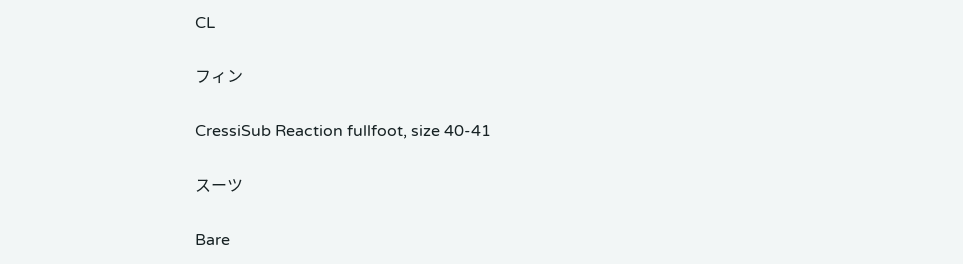CL

フィン

CressiSub Reaction fullfoot, size 40-41

スーツ

Bare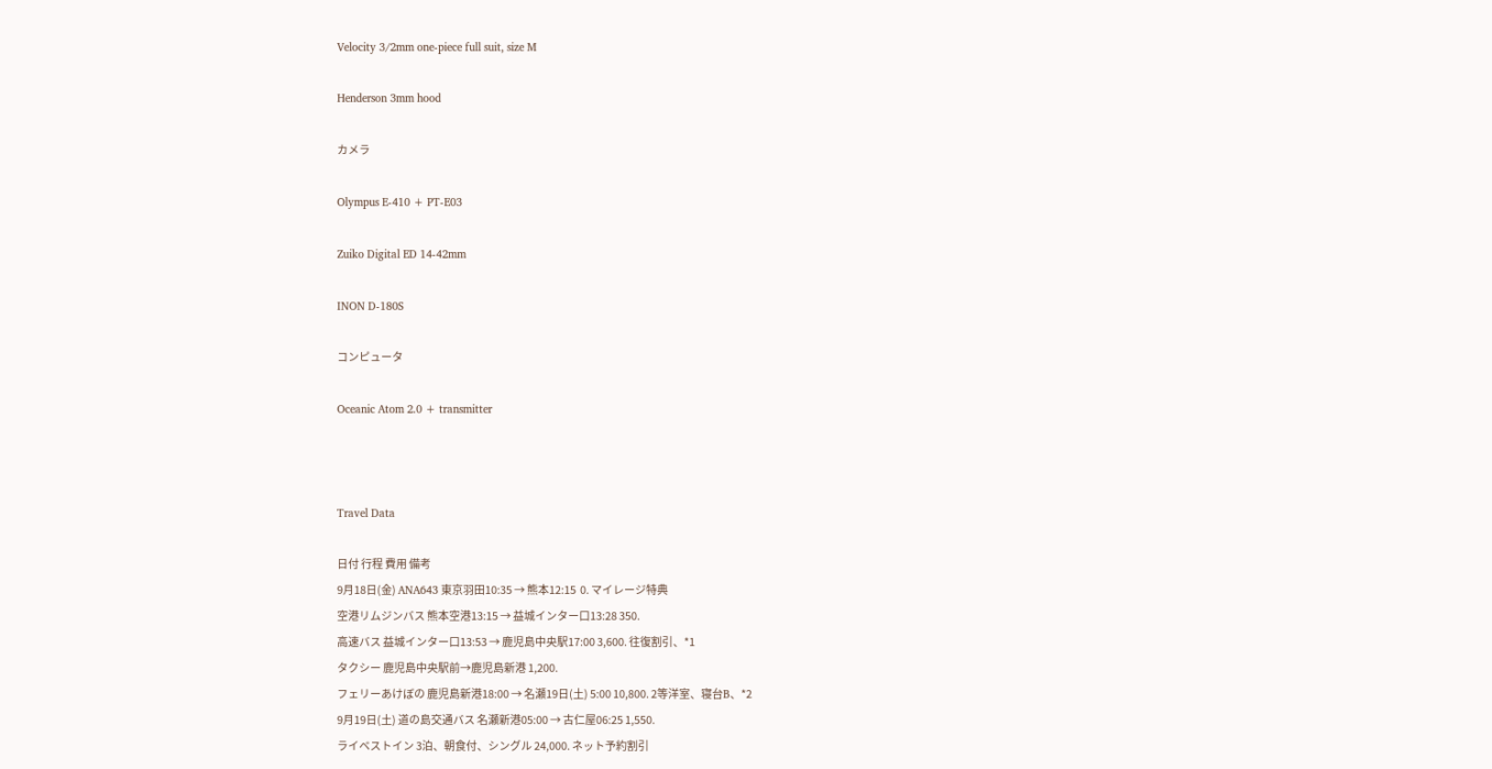Velocity 3/2mm one-piece full suit, size M

Henderson 3mm hood

カメラ

Olympus E-410 + PT-E03

Zuiko Digital ED 14-42mm

INON D-180S

コンピュータ

Oceanic Atom 2.0 + transmitter



Travel Data

日付 行程 費用 備考
9月18日(金) ANA643 東京羽田10:35 → 熊本12:15  0. マイレージ特典
空港リムジンバス 熊本空港13:15 → 益城インター口13:28 350.
高速バス 益城インター口13:53 → 鹿児島中央駅17:00 3,600. 往復割引、*1
タクシー 鹿児島中央駅前→鹿児島新港 1,200.
フェリーあけぼの 鹿児島新港18:00 → 名瀬19日(土) 5:00 10,800. 2等洋室、寝台B、*2
9月19日(土) 道の島交通バス 名瀬新港05:00 → 古仁屋06:25 1,550.
ライベストイン 3泊、朝食付、シングル 24,000. ネット予約割引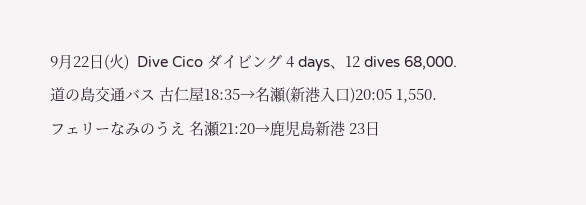9月22日(火)  Dive Cico ダイビング 4 days、12 dives 68,000.
道の島交通バス 古仁屋18:35→名瀬(新港入口)20:05 1,550.
フェリーなみのうえ 名瀬21:20→鹿児島新港 23日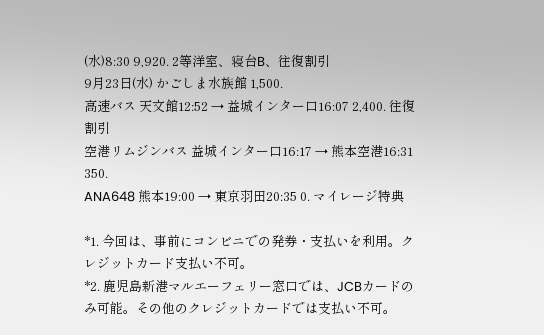(水)8:30 9,920. 2等洋室、寝台B、往復割引
9月23日(水) かごしま水族館 1,500.
高速バス 天文館12:52 → 益城インター口16:07 2,400. 往復割引
空港リムジンバス 益城インター口16:17 → 熊本空港16:31 350.
ANA648 熊本19:00 → 東京羽田20:35 0. マイレージ特典

*1. 今回は、事前にコンビニでの発券・支払いを利用。クレジットカード支払い不可。
*2. 鹿児島新港マルエーフェリー窓口では、JCBカードのみ可能。その他のクレジットカードでは支払い不可。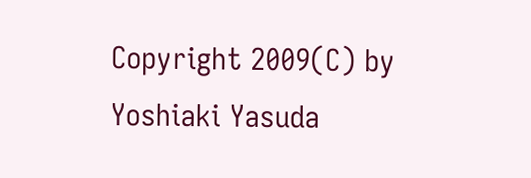Copyright 2009(C) by Yoshiaki Yasuda